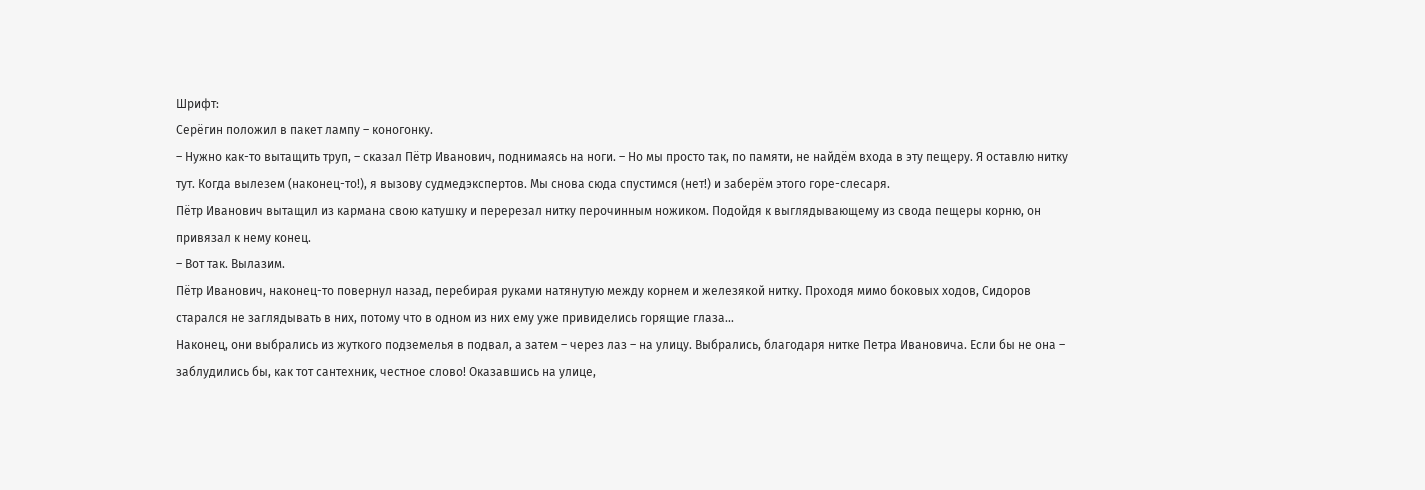Шрифт:
Серёгин положил в пакет лампу – коногонку.
– Нужно как-то вытащить труп, – сказал Пётр Иванович, поднимаясь на ноги. – Но мы просто так, по памяти, не найдём входа в эту пещеру. Я оставлю нитку тут. Когда вылезем (наконец-то!), я вызову судмедэкспертов. Мы снова сюда спустимся (нет!) и заберём этого горе-слесаря.
Пётр Иванович вытащил из кармана свою катушку и перерезал нитку перочинным ножиком. Подойдя к выглядывающему из свода пещеры корню, он привязал к нему конец.
– Вот так. Вылазим.
Пётр Иванович, наконец-то повернул назад, перебирая руками натянутую между корнем и железякой нитку. Проходя мимо боковых ходов, Сидоров старался не заглядывать в них, потому что в одном из них ему уже привиделись горящие глаза...
Наконец, они выбрались из жуткого подземелья в подвал, а затем – через лаз – на улицу. Выбрались, благодаря нитке Петра Ивановича. Если бы не она – заблудились бы, как тот сантехник, честное слово! Оказавшись на улице,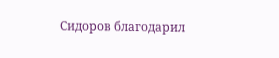Сидоров благодарил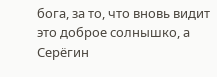бога, за то, что вновь видит это доброе солнышко, а Серёгин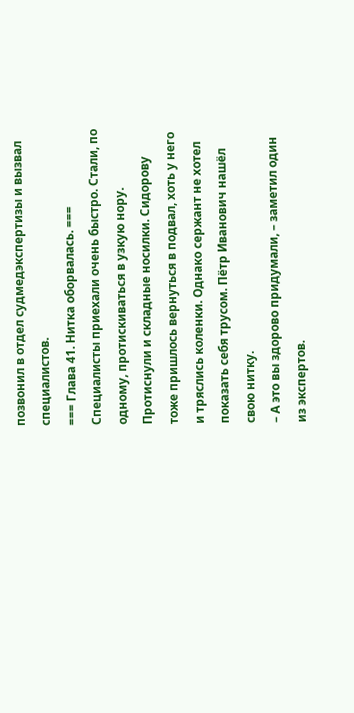позвонил в отдел судмедэкспертизы и вызвал специалистов.
=== Глава 41. Нитка оборвалась. ===
Специалисты приехали очень быстро. Стали, по одному, протискиваться в узкую нору. Протиснули и складные носилки. Сидорову тоже пришлось вернуться в подвал, хоть у него и тряслись коленки. Однако сержант не хотел показать себя трусом. Пётр Иванович нашёл свою нитку.
– А это вы здорово придумали, – заметил один из экспертов.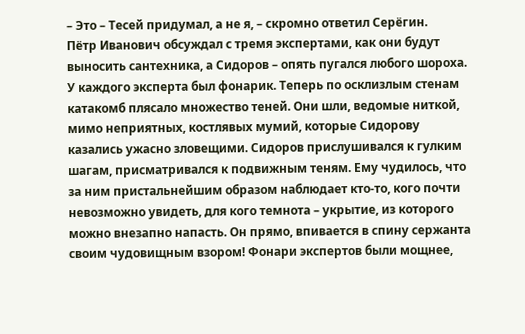– Это – Тесей придумал, а не я, – скромно ответил Серёгин.
Пётр Иванович обсуждал с тремя экспертами, как они будут выносить сантехника, а Сидоров – опять пугался любого шороха. У каждого эксперта был фонарик. Теперь по осклизлым стенам катакомб плясало множество теней. Они шли, ведомые ниткой, мимо неприятных, костлявых мумий, которые Сидорову казались ужасно зловещими. Сидоров прислушивался к гулким шагам, присматривался к подвижным теням. Ему чудилось, что за ним пристальнейшим образом наблюдает кто-то, кого почти невозможно увидеть, для кого темнота – укрытие, из которого можно внезапно напасть. Он прямо, впивается в спину сержанта своим чудовищным взором! Фонари экспертов были мощнее,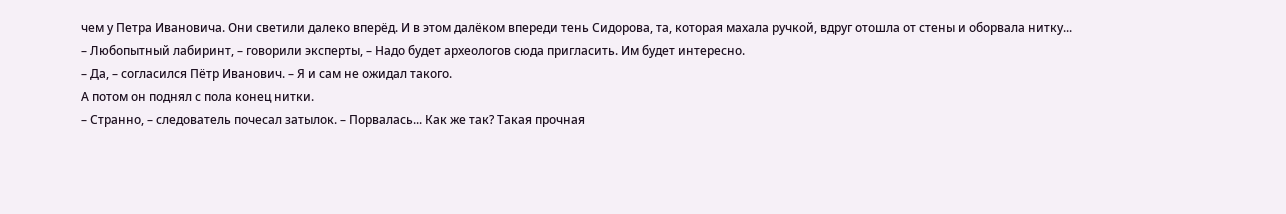чем у Петра Ивановича. Они светили далеко вперёд. И в этом далёком впереди тень Сидорова, та, которая махала ручкой, вдруг отошла от стены и оборвала нитку...
– Любопытный лабиринт, – говорили эксперты, – Надо будет археологов сюда пригласить. Им будет интересно.
– Да, – согласился Пётр Иванович. – Я и сам не ожидал такого.
А потом он поднял с пола конец нитки.
– Странно, – следователь почесал затылок. – Порвалась... Как же так? Такая прочная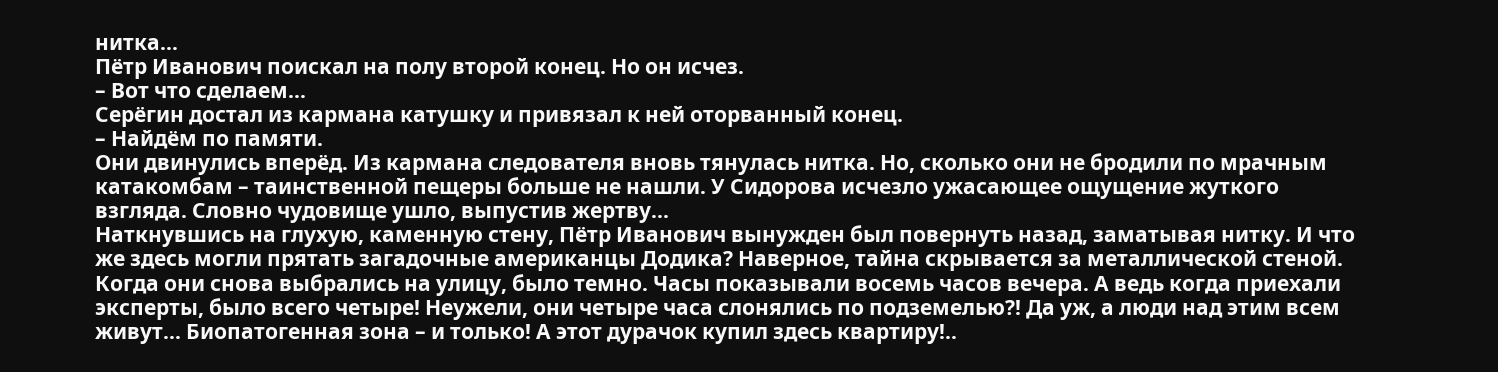нитка...
Пётр Иванович поискал на полу второй конец. Но он исчез.
– Вот что сделаем...
Серёгин достал из кармана катушку и привязал к ней оторванный конец.
– Найдём по памяти.
Они двинулись вперёд. Из кармана следователя вновь тянулась нитка. Но, сколько они не бродили по мрачным катакомбам – таинственной пещеры больше не нашли. У Сидорова исчезло ужасающее ощущение жуткого взгляда. Словно чудовище ушло, выпустив жертву...
Наткнувшись на глухую, каменную стену, Пётр Иванович вынужден был повернуть назад, заматывая нитку. И что же здесь могли прятать загадочные американцы Додика? Наверное, тайна скрывается за металлической стеной.
Когда они снова выбрались на улицу, было темно. Часы показывали восемь часов вечера. А ведь когда приехали эксперты, было всего четыре! Неужели, они четыре часа слонялись по подземелью?! Да уж, а люди над этим всем живут... Биопатогенная зона – и только! А этот дурачок купил здесь квартиру!..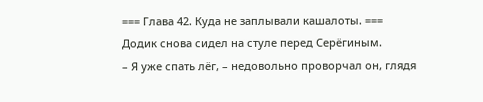=== Глава 42. Куда не заплывали кашалоты. ===
Додик снова сидел на стуле перед Серёгиным.
– Я уже спать лёг, – недовольно проворчал он, глядя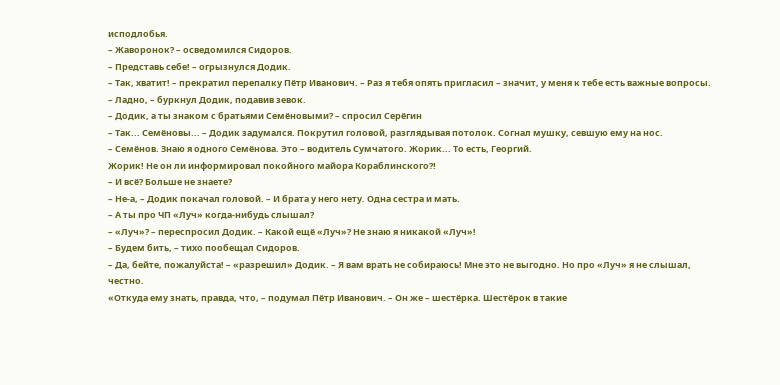исподлобья.
– Жаворонок? – осведомился Сидоров.
– Представь себе! – огрызнулся Додик.
– Так, хватит! – прекратил перепалку Пётр Иванович. – Раз я тебя опять пригласил – значит, у меня к тебе есть важные вопросы.
– Ладно, – буркнул Додик, подавив зевок.
– Додик, а ты знаком с братьями Семёновыми? – спросил Серёгин
– Так... Семёновы... – Додик задумался. Покрутил головой, разглядывая потолок. Согнал мушку, севшую ему на нос.
– Семёнов. Знаю я одного Семёнова. Это – водитель Сумчатого. Жорик... То есть, Георгий.
Жорик! Не он ли информировал покойного майора Кораблинского?!
– И всё? Больше не знаете?
– Не-а, – Додик покачал головой. – И брата у него нету. Одна сестра и мать.
– А ты про ЧП «Луч» когда-нибудь слышал?
– «Луч»? – переспросил Додик. – Какой ещё «Луч»? Не знаю я никакой «Луч»!
– Будем бить, – тихо пообещал Сидоров.
– Да, бейте, пожалуйста! – «разрешил» Додик. – Я вам врать не собираюсь! Мне это не выгодно. Но про «Луч» я не слышал, честно.
«Откуда ему знать, правда, что, – подумал Пётр Иванович. – Он же – шестёрка. Шестёрок в такие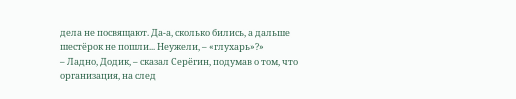дела не посвящают. Да-а, сколько бились, а дальше шестёрок не пошли... Неужели, – «глухарь»?»
– Ладно, Додик, – сказал Серёгин, подумав о том, что организация, на след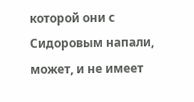которой они с Сидоровым напали, может, и не имеет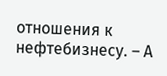отношения к нефтебизнесу. – А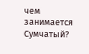чем занимается Сумчатый?